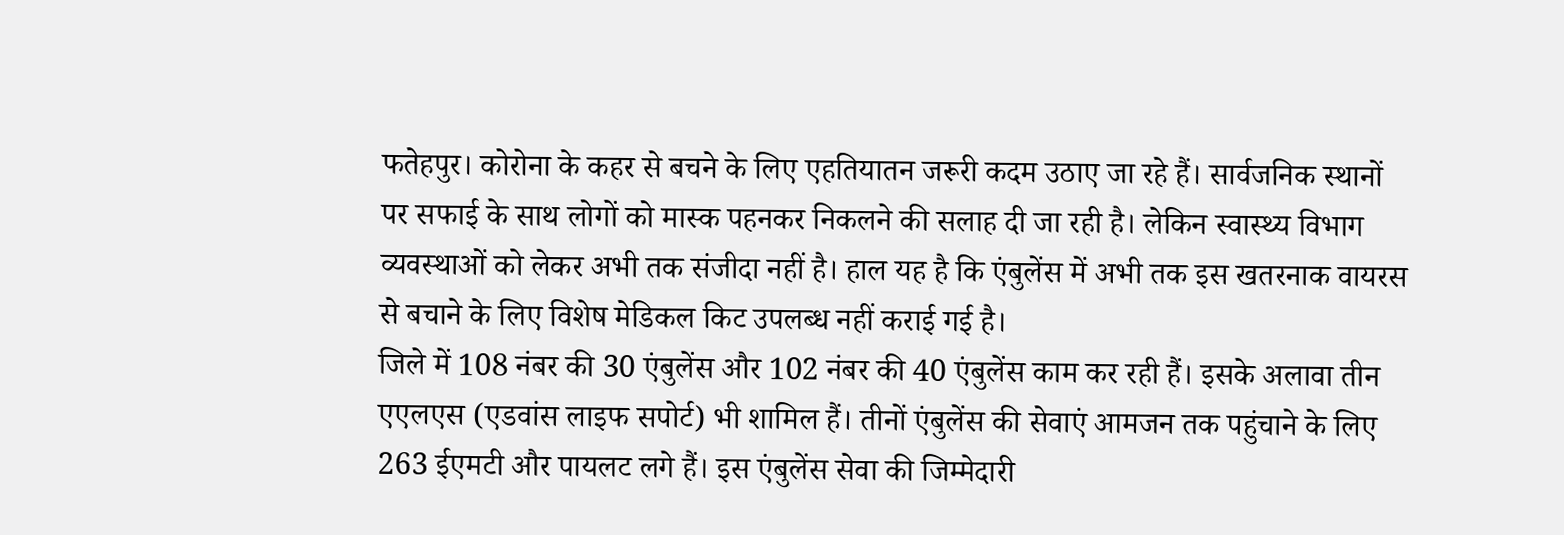फतेहपुर। कोरोना के कहर से बचने के लिए एहतियातन जरूरी कदम उठाए जा रहे हैं। सार्वजनिक स्थानों पर सफाई के साथ लोगों को मास्क पहनकर निकलने की सलाह दी जा रही है। लेकिन स्वास्थ्य विभाग व्यवस्थाओं को लेकर अभी तक संजीदा नहीं है। हाल यह है कि एंबुलेंस में अभी तक इस खतरनाक वायरस से बचाने के लिए विशेष मेडिकल किट उपलब्ध नहीं कराई गई है।
जिले में 108 नंबर की 30 एंबुलेंस और 102 नंबर की 40 एंबुलेंस काम कर रही हैं। इसके अलावा तीन एएलएस (एडवांस लाइफ सपोर्ट) भी शामिल हैं। तीनों एंबुलेंस की सेवाएं आमजन तक पहुंचाने के लिए 263 ईएमटी और पायलट लगे हैं। इस एंबुलेंस सेवा की जिम्मेदारी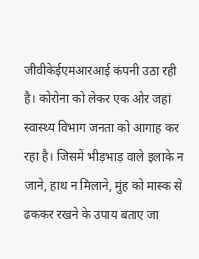जीवीकेईएमआरआई कंपनी उठा रही है। कोरोना को लेकर एक ओर जहां स्वास्थ्य विभाग जनता को आगाह कर रहा है। जिसमें भीड़भाड़ वाले इलाके न जाने, हाथ न मिलाने, मुंह को मास्क से ढककर रखने के उपाय बताए जा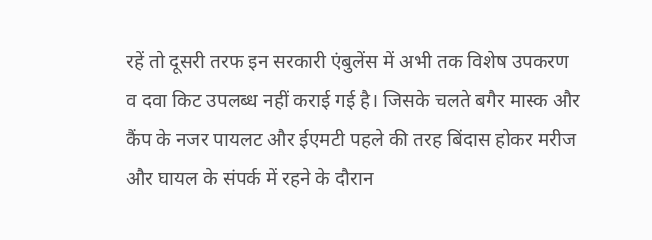रहें तो दूसरी तरफ इन सरकारी एंबुलेंस में अभी तक विशेष उपकरण व दवा किट उपलब्ध नहीं कराई गई है। जिसके चलते बगैर मास्क और कैंप के नजर पायलट और ईएमटी पहले की तरह बिंदास होकर मरीज और घायल के संपर्क में रहने के दौरान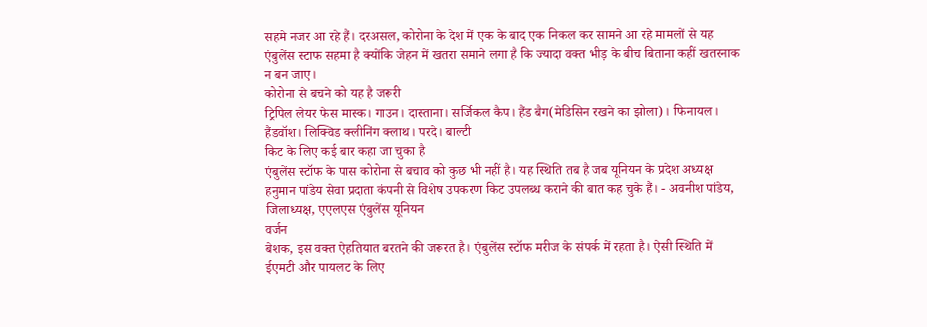सहमे नजर आ रहे हैं। दरअसल, कोरोना के देश में एक के बाद एक निकल कर सामने आ रहे मामलों से यह एंबुलेंस स्टाफ सहमा है क्योंकि जेहन में खतरा समाने लगा है कि ज्यादा वक्त भीड़ के बीच बिताना कहीं खतरनाक न बन जाए।
कोरोना से बचने को यह है जरूरी
ट्रिपिल लेयर फेस मास्क। गाउन। दास्ताना। सर्जिकल कैप। हैंड बैग(मेडिसिन रखने का झोला)। फिनायल। हैंडवॉश। लिक्विड क्लीनिंग क्लाथ। परदे। बाल्टी
किट के लिए कई बार कहा जा चुका है
एंबुलेंस स्टॉफ के पास कोरोना से बचाव को कुछ भी नहीं है। यह स्थिति तब है जब यूनियन के प्रदेश अध्यक्ष हनुमान पांडेय सेवा प्रदाता कंपनी से विशेष उपकरण किट उपलब्ध कराने की बात कह चुके हैं। - अवनीश पांडेय, जिलाध्यक्ष, एएलएस एंबुलेंस यूनियन
वर्जन
बेशक, इस वक्त ऐहतियात बरतने की जरूरत है। एंबुलेंस स्टॉफ मरीज के संपर्क में रहता है। ऐसी स्थिति में ईएमटी और पायलट के लिए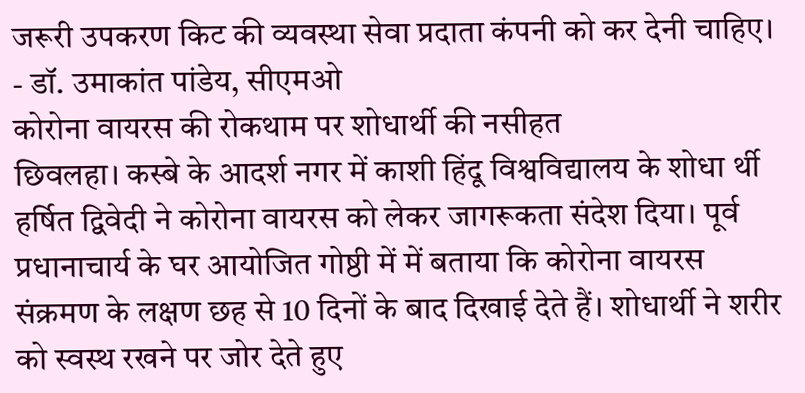जरूरी उपकरण किट की व्यवस्था सेवा प्रदाता कंपनी को कर देनी चाहिए। - डॉ. उमाकांत पांडेय, सीएमओ
कोरोना वायरस की रोकथाम पर शोधार्थी की नसीहत
छिवलहा। कस्बे के आदर्श नगर में काशी हिंदू विश्वविद्यालय के शोधा र्थी हर्षित द्विवेदी ने कोरोना वायरस को लेकर जागरूकता संदेश दिया। पूर्व प्रधानाचार्य के घर आयोजित गोष्ठी में में बताया कि कोरोना वायरस संक्रमण के लक्षण छह से 10 दिनों के बाद दिखाई देते हैं। शोधार्थी ने शरीर को स्वस्थ रखने पर जोर देते हुए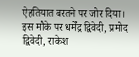ऐहतियात बरतने पर जोर दिया। इस मौके पर धर्मेंद्र द्विवेदी, प्रमोद द्विवेदी, राकेश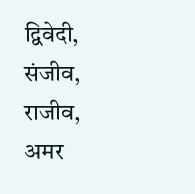द्विवेदी, संजीव, राजीव, अमर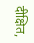दीक्षित,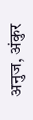अनुज, अंकुर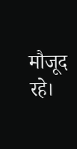मौजूद रहे।